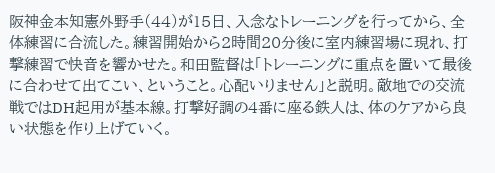阪神金本知憲外野手(44)が15日、入念なトレーニングを行ってから、全体練習に合流した。練習開始から2時間20分後に室内練習場に現れ、打撃練習で快音を響かせた。和田監督は「トレーニングに重点を置いて最後に合わせて出てこい、ということ。心配いりません」と説明。敵地での交流戦ではDH起用が基本線。打撃好調の4番に座る鉄人は、体のケアから良い状態を作り上げていく。